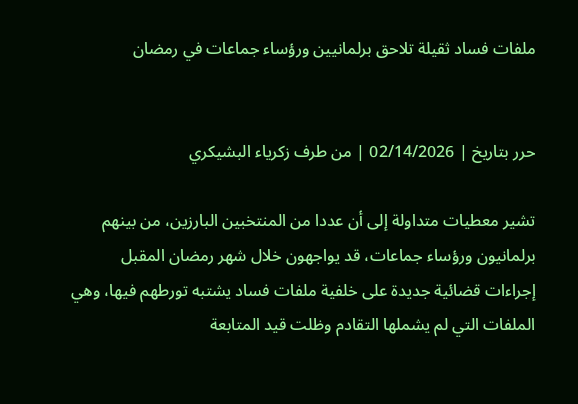ملفات فساد ثقيلة تلاحق برلمانيين ورؤساء جماعات في رمضان


حرر بتاريخ | 02/14/2026 | من طرف زكرياء البشيكري

تشير معطيات متداولة إلى أن عددا من المنتخبين البارزين، من بينهم برلمانيون ورؤساء جماعات، قد يواجهون خلال شهر رمضان المقبل إجراءات قضائية جديدة على خلفية ملفات فساد يشتبه تورطهم فيها، وهي الملفات التي لم يشملها التقادم وظلت قيد المتابعة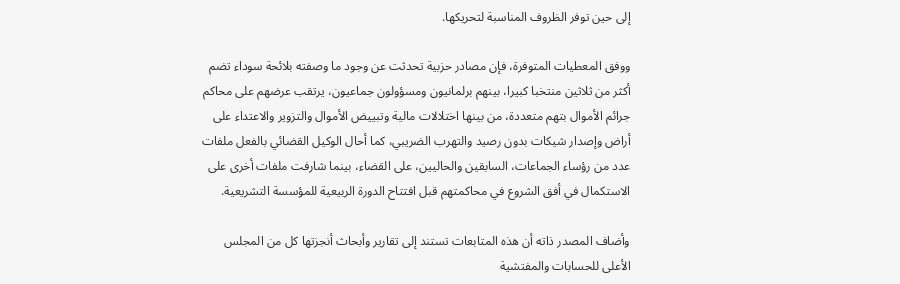إلى حين توفر الظروف المناسبة لتحريكها.

ووفق المعطيات المتوفرة، فإن مصادر حزبية تحدثت عن وجود ما وصفته بلائحة سوداء تضم أكثر من ثلاثين منتخبا كبيرا، بينهم برلمانيون ومسؤولون جماعيون، يرتقب عرضهم على محاكم جرائم الأموال بتهم متعددة، من بينها اختلالات مالية وتبييض الأموال والتزوير والاعتداء على أراض وإصدار شيكات بدون رصيد والتهرب الضريبي، كما أحال الوكيل القضائي بالفعل ملفات عدد من رؤساء الجماعات، السابقين والحاليين، على القضاء، بينما شارفت ملفات أخرى على الاستكمال في أفق الشروع في محاكمتهم قبل افتتاح الدورة الربيعية للمؤسسة التشريعية.

وأضاف المصدر ذاته أن هذه المتابعات تستند إلى تقارير وأبحاث أنجزتها كل من المجلس الأعلى للحسابات والمفتشية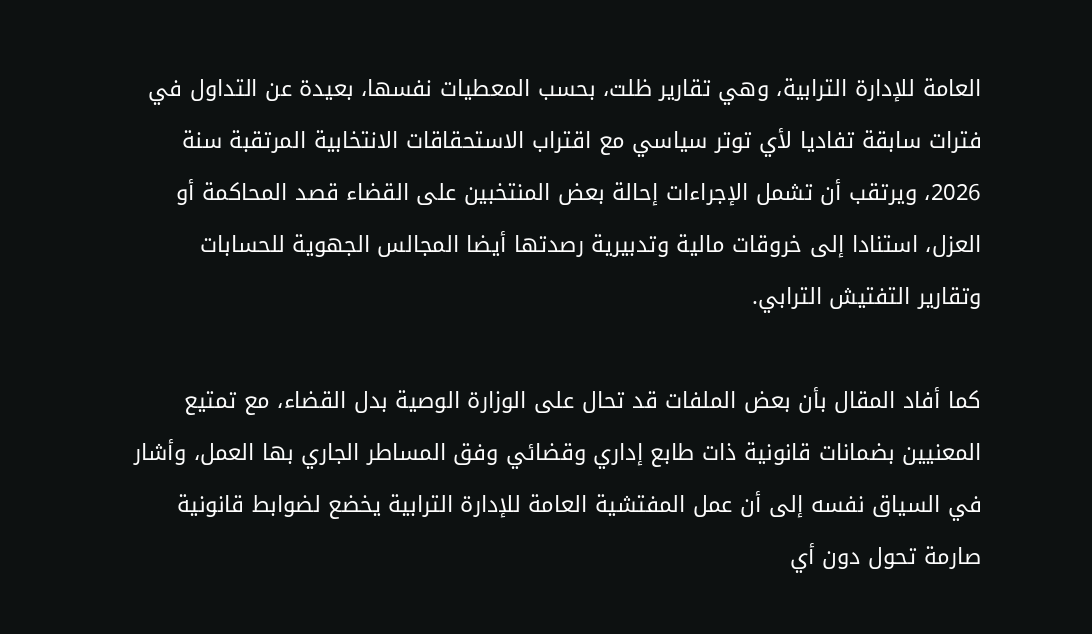العامة للإدارة الترابية، وهي تقارير ظلت، بحسب المعطيات نفسها، بعيدة عن التداول في فترات سابقة تفاديا لأي توتر سياسي مع اقتراب الاستحقاقات الانتخابية المرتقبة سنة 2026، ويرتقب أن تشمل الإجراءات إحالة بعض المنتخبين على القضاء قصد المحاكمة أو العزل، استنادا إلى خروقات مالية وتدبيرية رصدتها أيضا المجالس الجهوية للحسابات وتقارير التفتيش الترابي.

كما أفاد المقال بأن بعض الملفات قد تحال على الوزارة الوصية بدل القضاء، مع تمتيع المعنيين بضمانات قانونية ذات طابع إداري وقضائي وفق المساطر الجاري بها العمل، وأشار في السياق نفسه إلى أن عمل المفتشية العامة للإدارة الترابية يخضع لضوابط قانونية صارمة تحول دون أي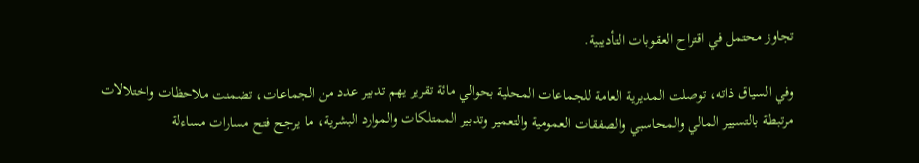تجاوز محتمل في اقتراح العقوبات التأديبية.

وفي السياق ذاته، توصلت المديرية العامة للجماعات المحلية بحوالي مائة تقرير يهم تدبير عدد من الجماعات، تضمنت ملاحظات واختلالات مرتبطة بالتسيير المالي والمحاسبي والصفقات العمومية والتعمير وتدبير الممتلكات والموارد البشرية، ما يرجح فتح مسارات مساءلة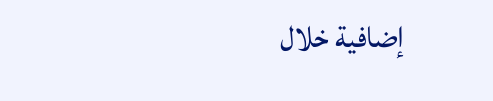إضافية خلال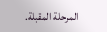المرحلة المقبلة.